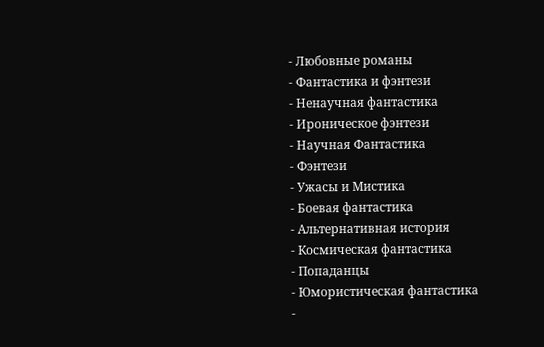- Любовные романы
- Фантастика и фэнтези
- Ненаучная фантастика
- Ироническое фэнтези
- Научная Фантастика
- Фэнтези
- Ужасы и Мистика
- Боевая фантастика
- Альтернативная история
- Космическая фантастика
- Попаданцы
- Юмористическая фантастика
-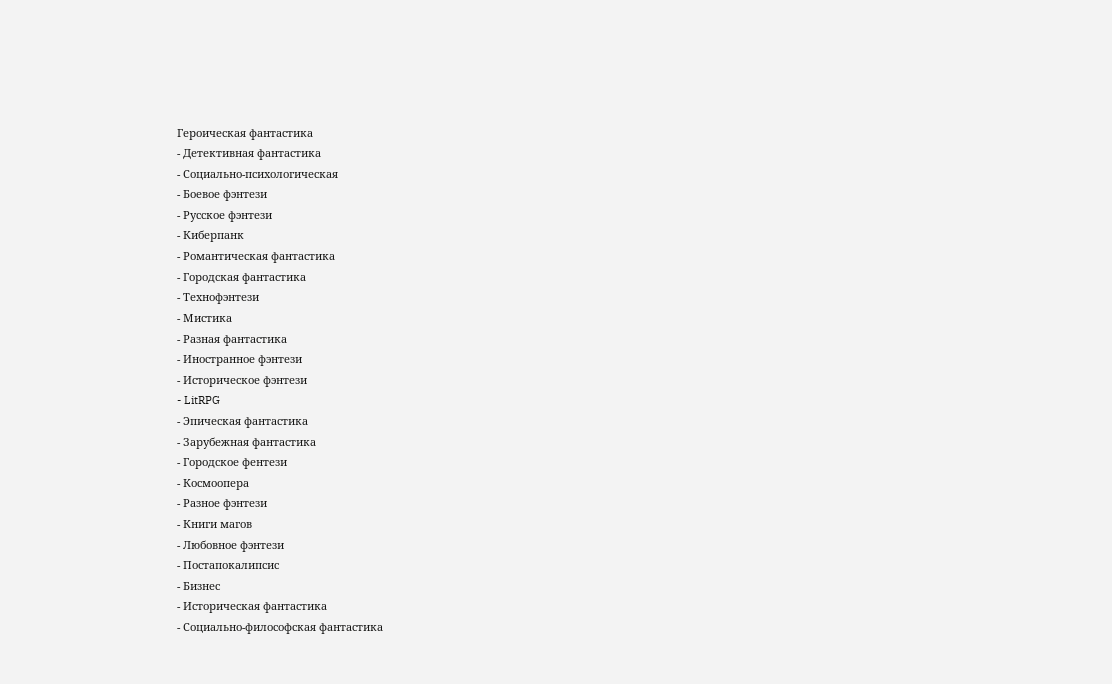Героическая фантастика
- Детективная фантастика
- Социально-психологическая
- Боевое фэнтези
- Русское фэнтези
- Киберпанк
- Романтическая фантастика
- Городская фантастика
- Технофэнтези
- Мистика
- Разная фантастика
- Иностранное фэнтези
- Историческое фэнтези
- LitRPG
- Эпическая фантастика
- Зарубежная фантастика
- Городское фентези
- Космоопера
- Разное фэнтези
- Книги магов
- Любовное фэнтези
- Постапокалипсис
- Бизнес
- Историческая фантастика
- Социально-философская фантастика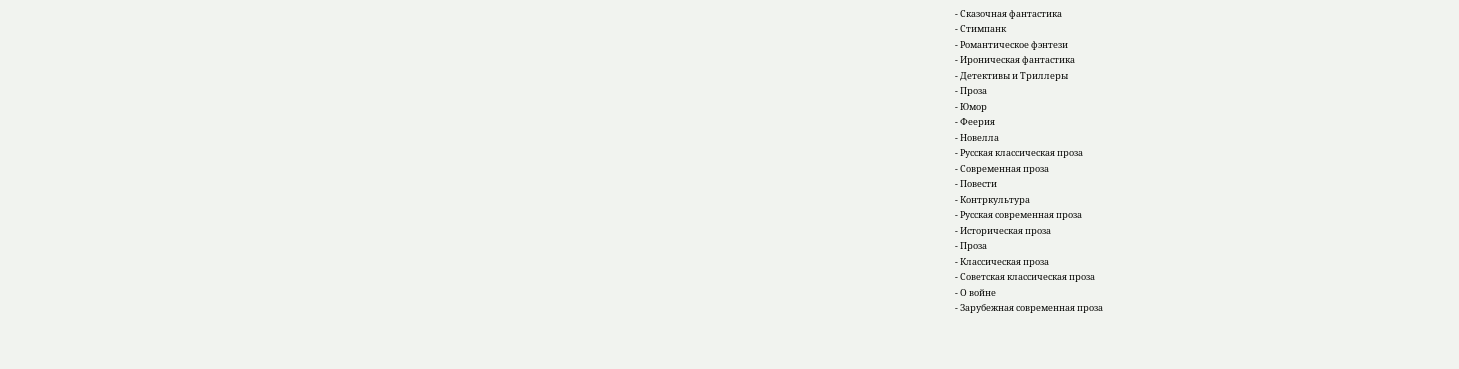- Сказочная фантастика
- Стимпанк
- Романтическое фэнтези
- Ироническая фантастика
- Детективы и Триллеры
- Проза
- Юмор
- Феерия
- Новелла
- Русская классическая проза
- Современная проза
- Повести
- Контркультура
- Русская современная проза
- Историческая проза
- Проза
- Классическая проза
- Советская классическая проза
- О войне
- Зарубежная современная проза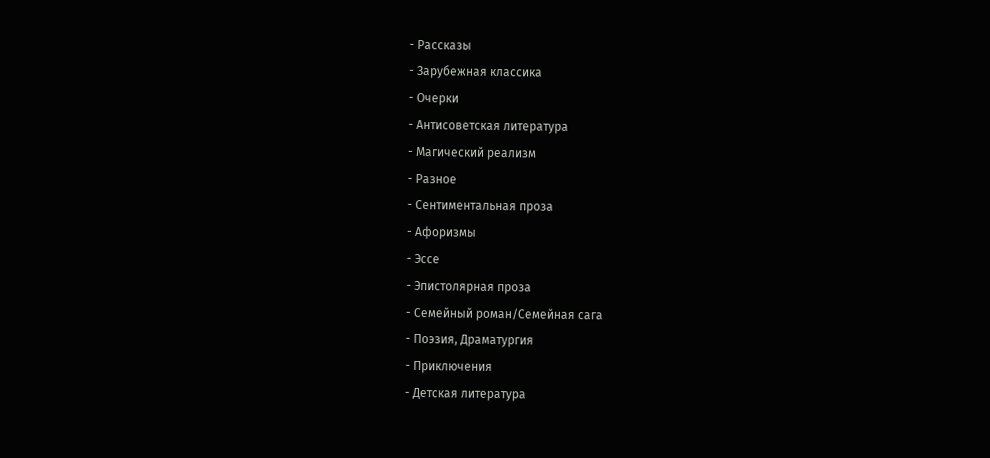- Рассказы
- Зарубежная классика
- Очерки
- Антисоветская литература
- Магический реализм
- Разное
- Сентиментальная проза
- Афоризмы
- Эссе
- Эпистолярная проза
- Семейный роман/Семейная сага
- Поэзия, Драматургия
- Приключения
- Детская литература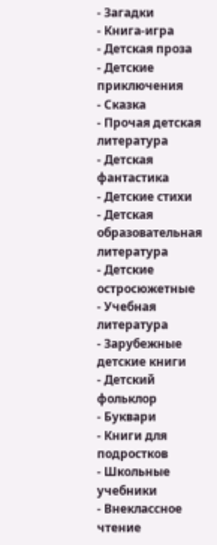- Загадки
- Книга-игра
- Детская проза
- Детские приключения
- Сказка
- Прочая детская литература
- Детская фантастика
- Детские стихи
- Детская образовательная литература
- Детские остросюжетные
- Учебная литература
- Зарубежные детские книги
- Детский фольклор
- Буквари
- Книги для подростков
- Школьные учебники
- Внеклассное чтение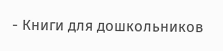- Книги для дошкольников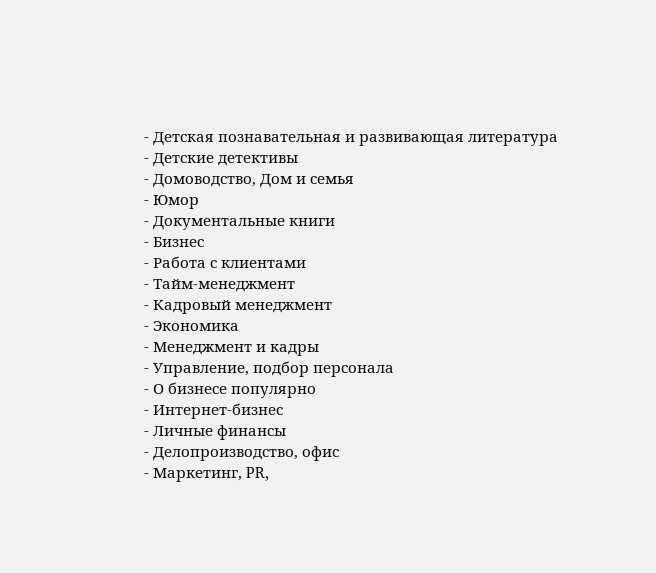- Детская познавательная и развивающая литература
- Детские детективы
- Домоводство, Дом и семья
- Юмор
- Документальные книги
- Бизнес
- Работа с клиентами
- Тайм-менеджмент
- Кадровый менеджмент
- Экономика
- Менеджмент и кадры
- Управление, подбор персонала
- О бизнесе популярно
- Интернет-бизнес
- Личные финансы
- Делопроизводство, офис
- Маркетинг, PR,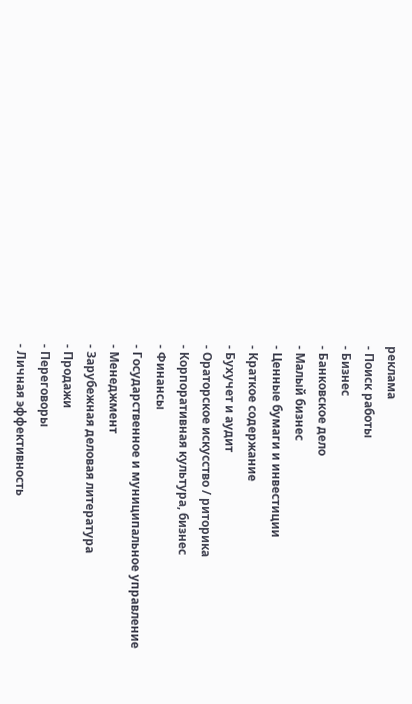реклама
- Поиск работы
- Бизнес
- Банковское дело
- Малый бизнес
- Ценные бумаги и инвестиции
- Краткое содержание
- Бухучет и аудит
- Ораторское искусство / риторика
- Корпоративная культура, бизнес
- Финансы
- Государственное и муниципальное управление
- Менеджмент
- Зарубежная деловая литература
- Продажи
- Переговоры
- Личная эффективность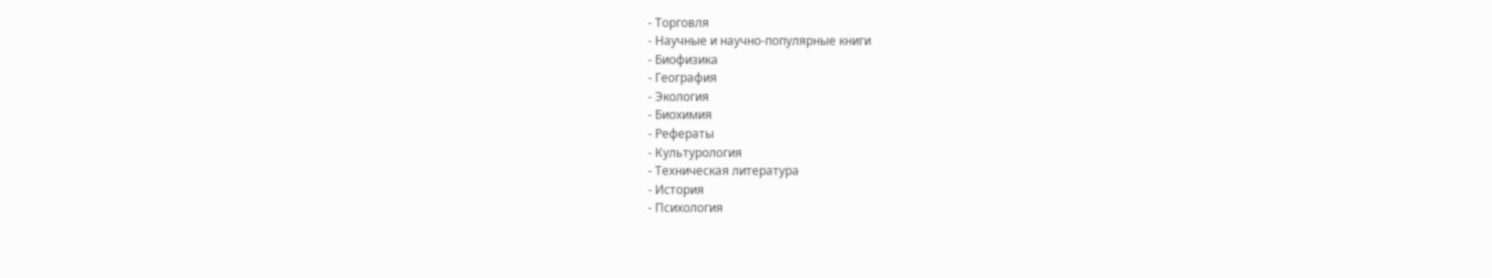- Торговля
- Научные и научно-популярные книги
- Биофизика
- География
- Экология
- Биохимия
- Рефераты
- Культурология
- Техническая литература
- История
- Психология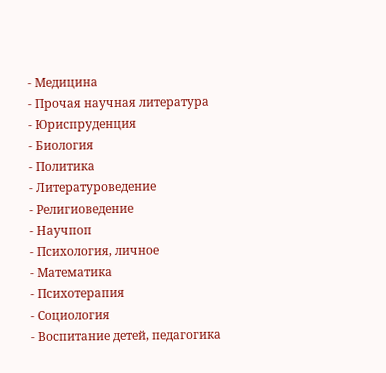- Медицина
- Прочая научная литература
- Юриспруденция
- Биология
- Политика
- Литературоведение
- Религиоведение
- Научпоп
- Психология, личное
- Математика
- Психотерапия
- Социология
- Воспитание детей, педагогика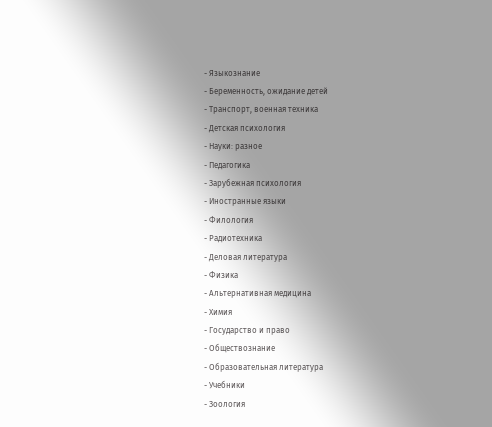- Языкознание
- Беременность, ожидание детей
- Транспорт, военная техника
- Детская психология
- Науки: разное
- Педагогика
- Зарубежная психология
- Иностранные языки
- Филология
- Радиотехника
- Деловая литература
- Физика
- Альтернативная медицина
- Химия
- Государство и право
- Обществознание
- Образовательная литература
- Учебники
- Зоология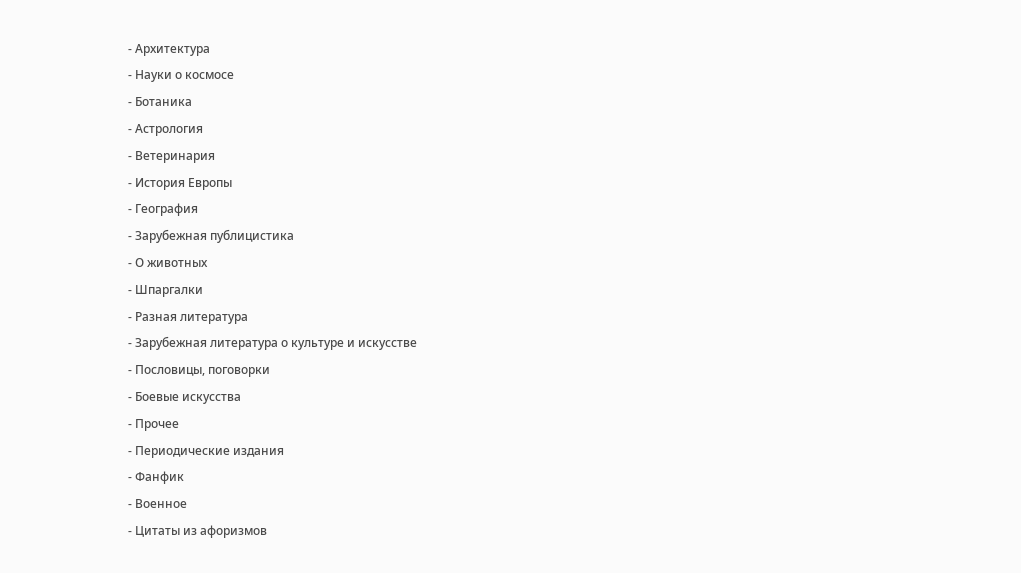- Архитектура
- Науки о космосе
- Ботаника
- Астрология
- Ветеринария
- История Европы
- География
- Зарубежная публицистика
- О животных
- Шпаргалки
- Разная литература
- Зарубежная литература о культуре и искусстве
- Пословицы, поговорки
- Боевые искусства
- Прочее
- Периодические издания
- Фанфик
- Военное
- Цитаты из афоризмов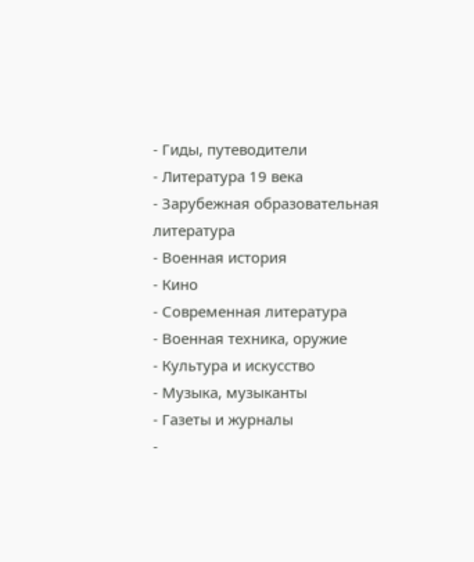- Гиды, путеводители
- Литература 19 века
- Зарубежная образовательная литература
- Военная история
- Кино
- Современная литература
- Военная техника, оружие
- Культура и искусство
- Музыка, музыканты
- Газеты и журналы
-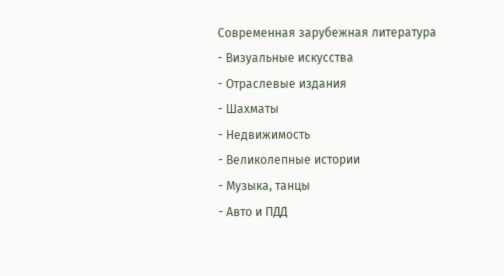Современная зарубежная литература
- Визуальные искусства
- Отраслевые издания
- Шахматы
- Недвижимость
- Великолепные истории
- Музыка, танцы
- Авто и ПДД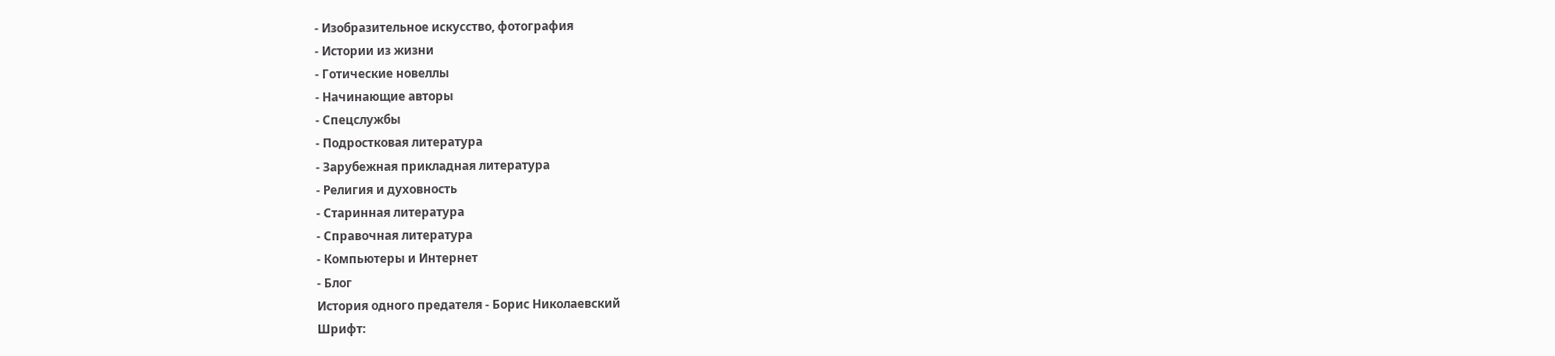- Изобразительное искусство, фотография
- Истории из жизни
- Готические новеллы
- Начинающие авторы
- Спецслужбы
- Подростковая литература
- Зарубежная прикладная литература
- Религия и духовность
- Старинная литература
- Справочная литература
- Компьютеры и Интернет
- Блог
История одного предателя - Борис Николаевский
Шрифт: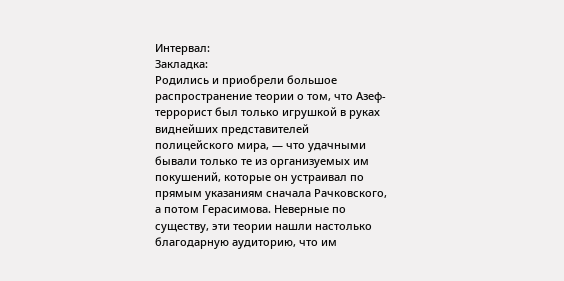Интервал:
Закладка:
Родились и приобрели большое распространение теории о том, что Азеф-террорист был только игрушкой в руках виднейших представителей полицейского мира, — что удачными бывали только те из организуемых им покушений, которые он устраивал по прямым указаниям сначала Рачковского, а потом Герасимова. Неверные по существу, эти теории нашли настолько благодарную аудиторию, что им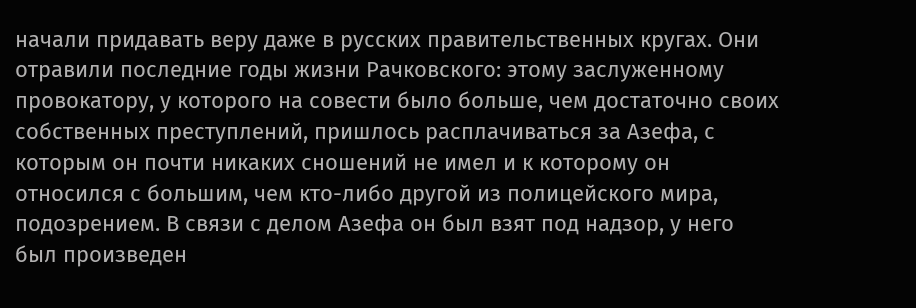начали придавать веру даже в русских правительственных кругах. Они отравили последние годы жизни Рачковского: этому заслуженному провокатору, у которого на совести было больше, чем достаточно своих собственных преступлений, пришлось расплачиваться за Азефа, с которым он почти никаких сношений не имел и к которому он относился с большим, чем кто-либо другой из полицейского мира, подозрением. В связи с делом Азефа он был взят под надзор, у него был произведен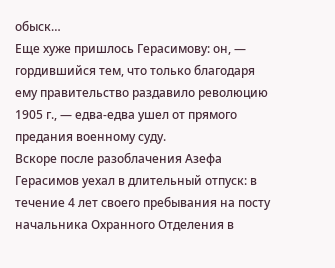обыск…
Еще хуже пришлось Герасимову: он, — гордившийся тем, что только благодаря ему правительство раздавило революцию 1905 г., — едва-едва ушел от прямого предания военному суду.
Вскоре после разоблачения Азефа Герасимов уехал в длительный отпуск: в течение 4 лет своего пребывания на посту начальника Охранного Отделения в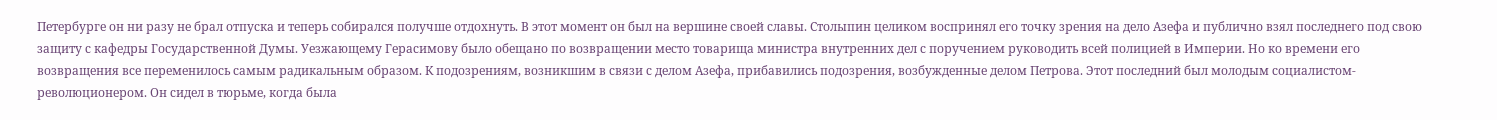Петербурге он ни разу не брал отпуска и теперь собирался получше отдохнуть. В этот момент он был на вершине своей славы. Столыпин целиком воспринял его точку зрения на дело Азефа и публично взял последнего под свою защиту с кафедры Государственной Думы. Уезжающему Герасимову было обещано по возвращении место товарища министра внутренних дел с поручением руководить всей полицией в Империи. Но ко времени его возвращения все переменилось самым радикальным образом. К подозрениям, возникшим в связи с делом Азефа, прибавились подозрения, возбужденные делом Петрова. Этот последний был молодым социалистом-революционером. Он сидел в тюрьме, когда была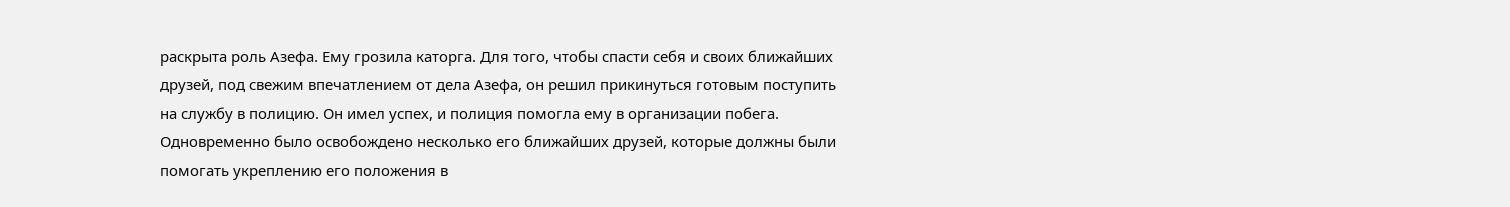раскрыта роль Азефа. Ему грозила каторга. Для того, чтобы спасти себя и своих ближайших друзей, под свежим впечатлением от дела Азефа, он решил прикинуться готовым поступить на службу в полицию. Он имел успех, и полиция помогла ему в организации побега. Одновременно было освобождено несколько его ближайших друзей, которые должны были помогать укреплению его положения в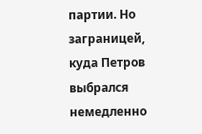партии. Но заграницей, куда Петров выбрался немедленно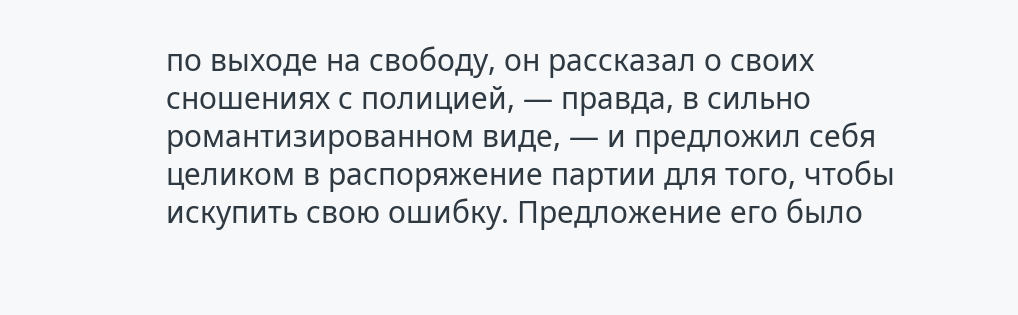по выходе на свободу, он рассказал о своих сношениях с полицией, — правда, в сильно романтизированном виде, — и предложил себя целиком в распоряжение партии для того, чтобы искупить свою ошибку. Предложение его было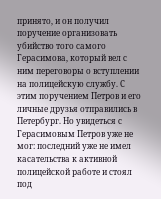принято, и он получил поручение организовать убийство того самого Герасимова, который вел с ним переговоры о вступлении на полицейскую службу. С этим поручением Петров и его личные друзья отправились в Петербург. Но увидеться с Герасимовым Петров уже не мог: последний уже не имел касательства к активной полицейской работе и стоял под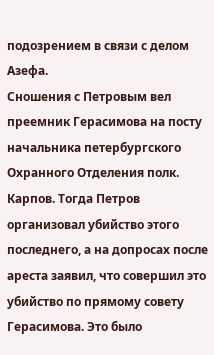подозрением в связи с делом Азефа.
Сношения с Петровым вел преемник Герасимова на посту начальника петербургского Охранного Отделения полк. Карпов. Тогда Петров организовал убийство этого последнего, а на допросах после ареста заявил, что совершил это убийство по прямому совету Герасимова. Это было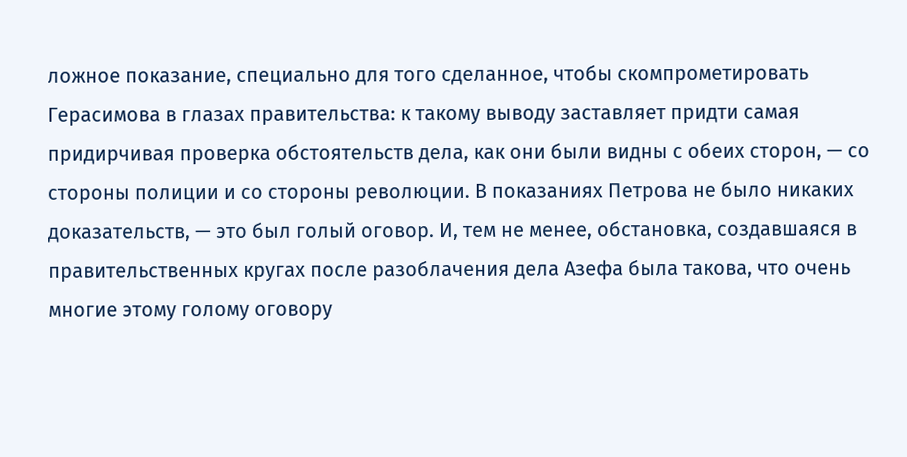ложное показание, специально для того сделанное, чтобы скомпрометировать Герасимова в глазах правительства: к такому выводу заставляет придти самая придирчивая проверка обстоятельств дела, как они были видны с обеих сторон, — со стороны полиции и со стороны революции. В показаниях Петрова не было никаких доказательств, — это был голый оговор. И, тем не менее, обстановка, создавшаяся в правительственных кругах после разоблачения дела Азефа была такова, что очень многие этому голому оговору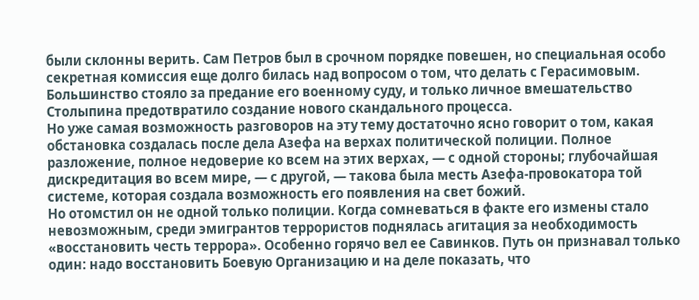были склонны верить. Сам Петров был в срочном порядке повешен, но специальная особо секретная комиссия еще долго билась над вопросом о том, что делать с Герасимовым. Большинство стояло за предание его военному суду, и только личное вмешательство Столыпина предотвратило создание нового скандального процесса.
Но уже самая возможность разговоров на эту тему достаточно ясно говорит о том, какая обстановка создалась после дела Азефа на верхах политической полиции. Полное разложение, полное недоверие ко всем на этих верхах, — с одной стороны; глубочайшая дискредитация во всем мире, — с другой, — такова была месть Азефа-провокатора той системе, которая создала возможность его появления на свет божий.
Но отомстил он не одной только полиции. Когда сомневаться в факте его измены стало невозможным, среди эмигрантов террористов поднялась агитация за необходимость «восстановить честь террора». Особенно горячо вел ее Савинков. Путь он признавал только один: надо восстановить Боевую Организацию и на деле показать, что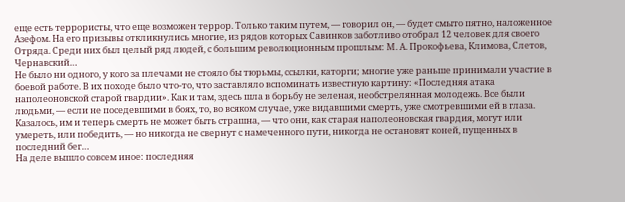еще есть террористы, что еще возможен террор. Только таким путем, — говорил он, — будет смыто пятно, наложенное Азефом. На его призывы откликнулись многие, из рядов которых Савинков заботливо отобрал 12 человек для своего Отряда. Среди них был целый ряд людей, с большим революционным прошлым: М. А. Прокофьева, Климова, Слетов, Чернавский…
Не было ни одного, у кого за плечами не стояло бы тюрьмы, ссылки, каторги; многие уже раньше принимали участие в боевой работе. В их походе было что-то, что заставляло вспоминать известную картину: «Последняя атака наполеоновской старой гвардии». Как и там, здесь шла в борьбу не зеленая, необстрелянная молодежь. Все были людьми, — если не поседевшими в боях, то, во всяком случае, уже видавшими смерть, уже смотревшими ей в глаза. Казалось, им и теперь смерть не может быть страшна, — что они, как старая наполеоновская гвардия, могут или умереть, или победить, — но никогда не свернут с намеченного пути, никогда не остановят коней, пущенных в последний бег…
На деле вышло совсем иное: последняя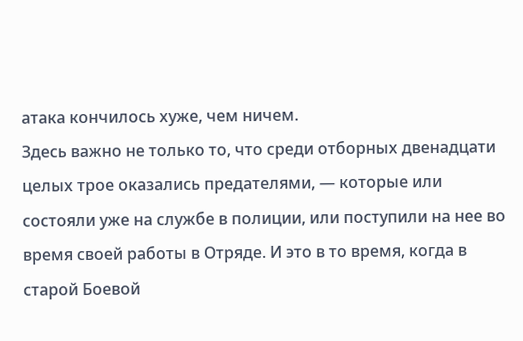атака кончилось хуже, чем ничем.
Здесь важно не только то, что среди отборных двенадцати целых трое оказались предателями, — которые или состояли уже на службе в полиции, или поступили на нее во время своей работы в Отряде. И это в то время, когда в старой Боевой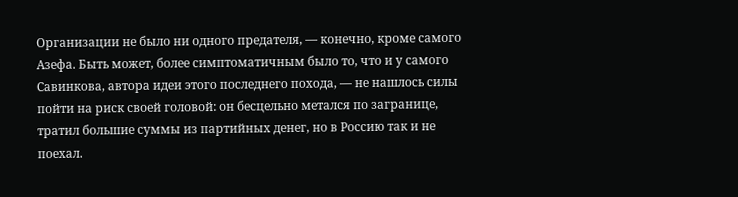Организации не было ни одного предателя, — конечно, кроме самого Азефа. Быть может, более симптоматичным было то, что и у самого Савинкова, автора идеи этого последнего похода, — не нашлось силы пойти на риск своей головой: он бесцельно метался по загранице, тратил большие суммы из партийных денег, но в Россию так и не поехал.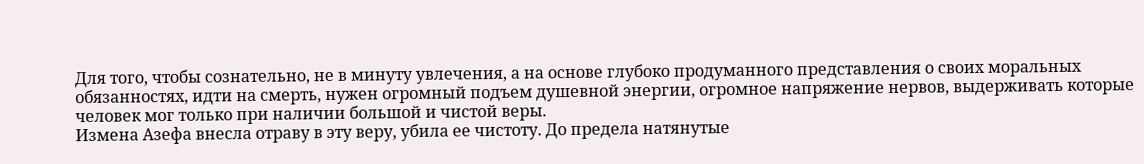Для того, чтобы сознательно, не в минуту увлечения, а на основе глубоко продуманного представления о своих моральных обязанностях, идти на смерть, нужен огромный подъем душевной энергии, огромное напряжение нервов, выдерживать которые человек мог только при наличии большой и чистой веры.
Измена Азефа внесла отраву в эту веру, убила ее чистоту. До предела натянутые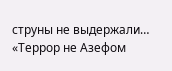струны не выдержали…
«Террор не Азефом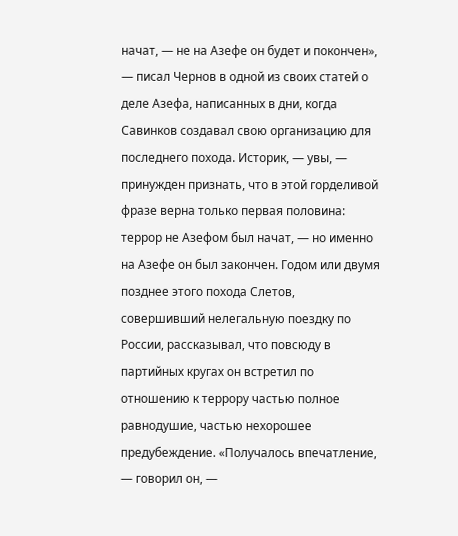начат, — не на Азефе он будет и покончен», — писал Чернов в одной из своих статей о деле Азефа, написанных в дни, когда Савинков создавал свою организацию для последнего похода. Историк, — увы, — принужден признать, что в этой горделивой фразе верна только первая половина: террор не Азефом был начат, — но именно на Азефе он был закончен. Годом или двумя позднее этого похода Слетов, совершивший нелегальную поездку по России, рассказывал, что повсюду в партийных кругах он встретил по отношению к террору частью полное равнодушие, частью нехорошее предубеждение. «Получалось впечатление, — говорил он, —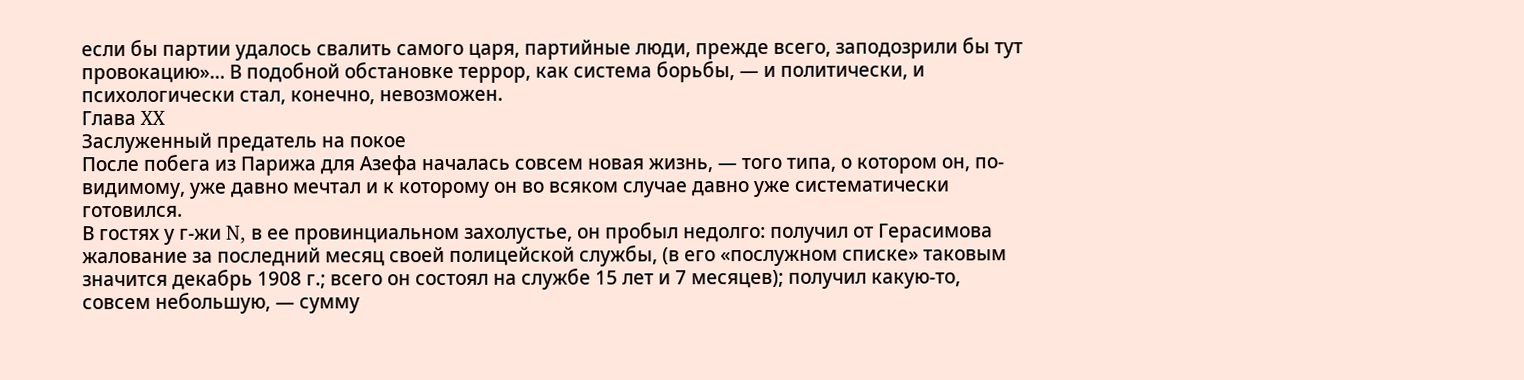если бы партии удалось свалить самого царя, партийные люди, прежде всего, заподозрили бы тут провокацию»… В подобной обстановке террор, как система борьбы, — и политически, и психологически стал, конечно, невозможен.
Глава XX
Заслуженный предатель на покое
После побега из Парижа для Азефа началась совсем новая жизнь, — того типа, о котором он, по-видимому, уже давно мечтал и к которому он во всяком случае давно уже систематически готовился.
В гостях у г-жи N, в ее провинциальном захолустье, он пробыл недолго: получил от Герасимова жалование за последний месяц своей полицейской службы, (в его «послужном списке» таковым значится декабрь 1908 г.; всего он состоял на службе 15 лет и 7 месяцев); получил какую-то, совсем небольшую, — сумму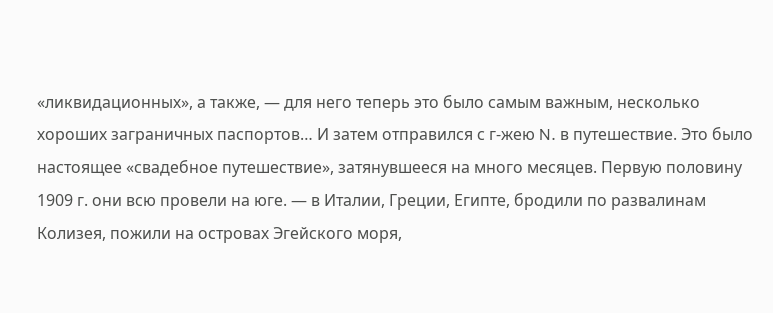«ликвидационных», а также, — для него теперь это было самым важным, несколько хороших заграничных паспортов… И затем отправился с г-жею N. в путешествие. Это было настоящее «свадебное путешествие», затянувшееся на много месяцев. Первую половину 1909 г. они всю провели на юге. — в Италии, Греции, Египте, бродили по развалинам Колизея, пожили на островах Эгейского моря,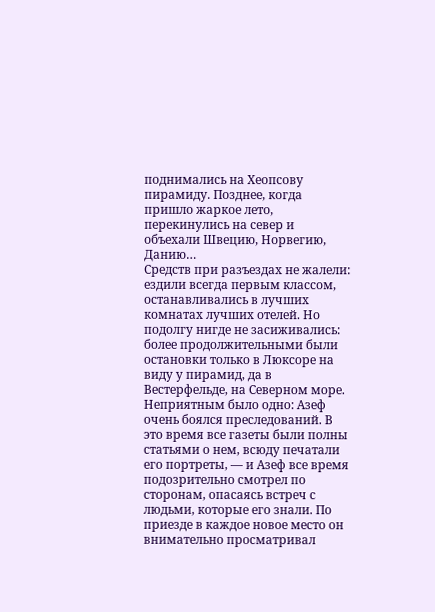поднимались на Хеопсову пирамиду. Позднее, когда пришло жаркое лето, перекинулись на север и объехали Швецию, Норвегию, Данию…
Средств при разъездах не жалели: ездили всегда первым классом, останавливались в лучших комнатах лучших отелей. Но подолгу нигде не засиживались: более продолжительными были остановки только в Люксоре на виду у пирамид, да в Вестерфельде, на Северном море. Неприятным было одно: Азеф очень боялся преследований. В это время все газеты были полны статьями о нем, всюду печатали его портреты, — и Азеф все время подозрительно смотрел по сторонам, опасаясь встреч с людьми, которые его знали. По приезде в каждое новое место он внимательно просматривал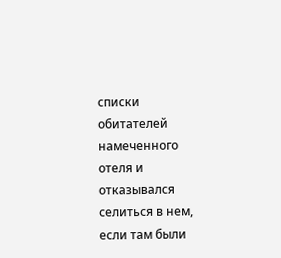списки обитателей намеченного отеля и отказывался селиться в нем, если там были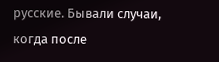русские. Бывали случаи, когда после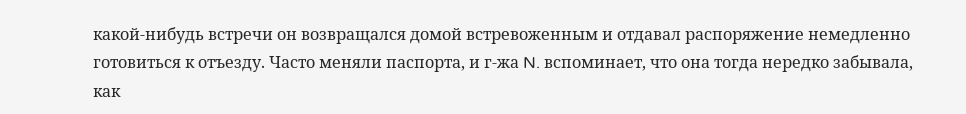какой-нибудь встречи он возвращался домой встревоженным и отдавал распоряжение немедленно готовиться к отъезду. Часто меняли паспорта, и г-жа N. вспоминает, что она тогда нередко забывала, как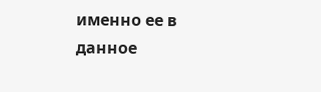именно ее в данное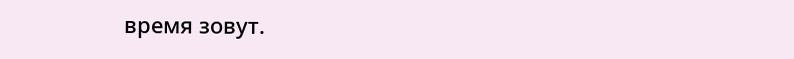время зовут.